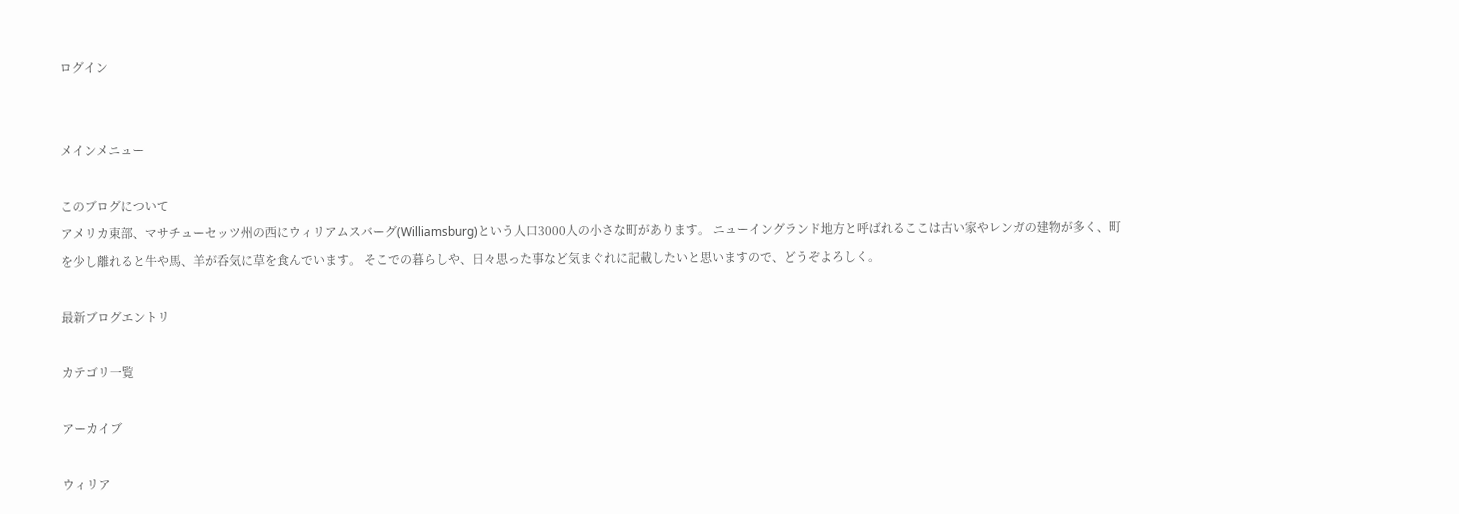ログイン


メインメニュー

このブログについて
アメリカ東部、マサチューセッツ州の西にウィリアムスバーグ(Williamsburg)という人口3000人の小さな町があります。 ニューイングランド地方と呼ばれるここは古い家やレンガの建物が多く、町を少し離れると牛や馬、羊が呑気に草を食んでいます。 そこでの暮らしや、日々思った事など気まぐれに記載したいと思いますので、どうぞよろしく。

最新ブログエントリ

カテゴリ一覧

アーカイブ

ウィリア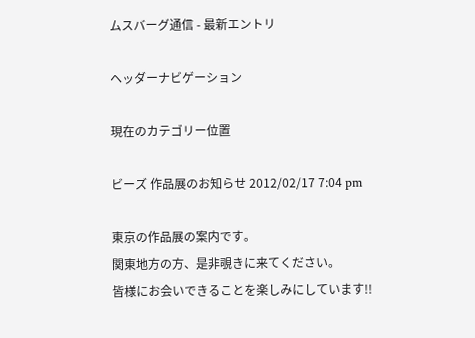ムスバーグ通信 - 最新エントリ

ヘッダーナビゲーション

現在のカテゴリー位置

ビーズ 作品展のお知らせ 2012/02/17 7:04 pm

東京の作品展の案内です。
関東地方の方、是非覗きに来てください。
皆様にお会いできることを楽しみにしています!!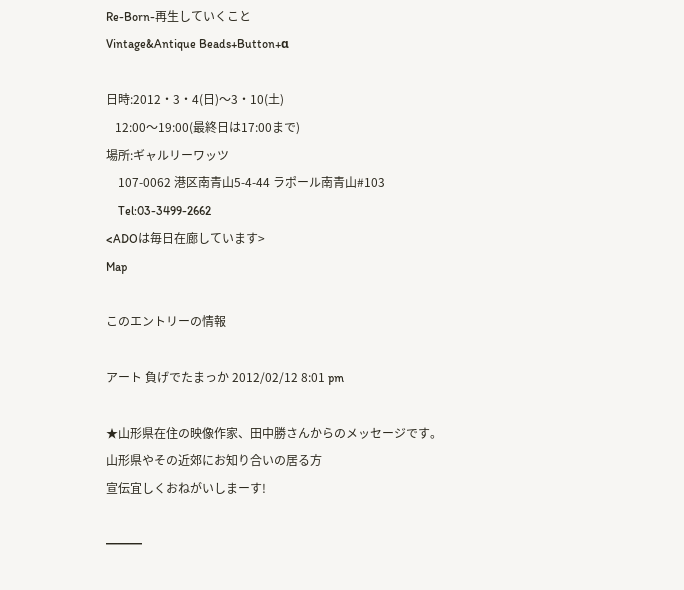Re-Born-再生していくこと
Vintage&Antique Beads+Button+α

日時:2012・3・4(日)〜3・10(土)
   12:00〜19:00(最終日は17:00まで)
場所:ギャルリーワッツ
    107-0062 港区南青山5-4-44 ラポール南青山#103
    Tel:03-3499-2662
<ADOは毎日在廊しています>
Map

このエントリーの情報

アート 負げでたまっか 2012/02/12 8:01 pm

★山形県在住の映像作家、田中勝さんからのメッセージです。
山形県やその近郊にお知り合いの居る方
宣伝宜しくおねがいしまーす!

━━━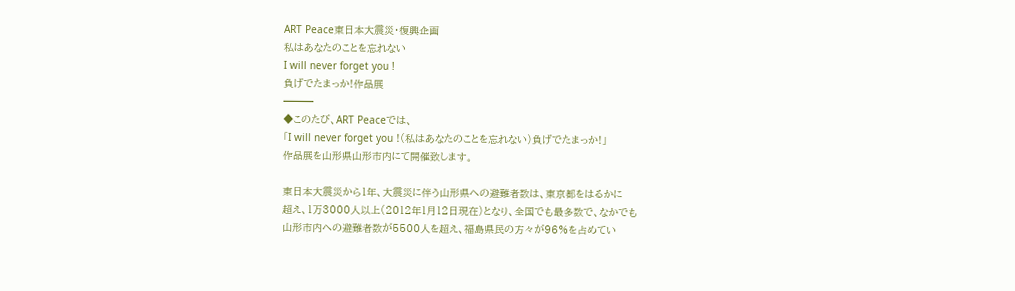ART Peace東日本大震災・復興企画
私はあなたのことを忘れない
I will never forget you !
負げでたまっか!作品展
━━━
◆このたび、ART Peaceでは、
「I will never forget you !(私はあなたのことを忘れない)負げでたまっか!」
作品展を山形県山形市内にて開催致します。

東日本大震災から1年、大震災に伴う山形県への避難者数は、東京都をはるかに
超え、1万3000人以上(2012年1月12日現在)となり、全国でも最多数で、なかでも
山形市内への避難者数が5500人を超え、福島県民の方々が96%を占めてい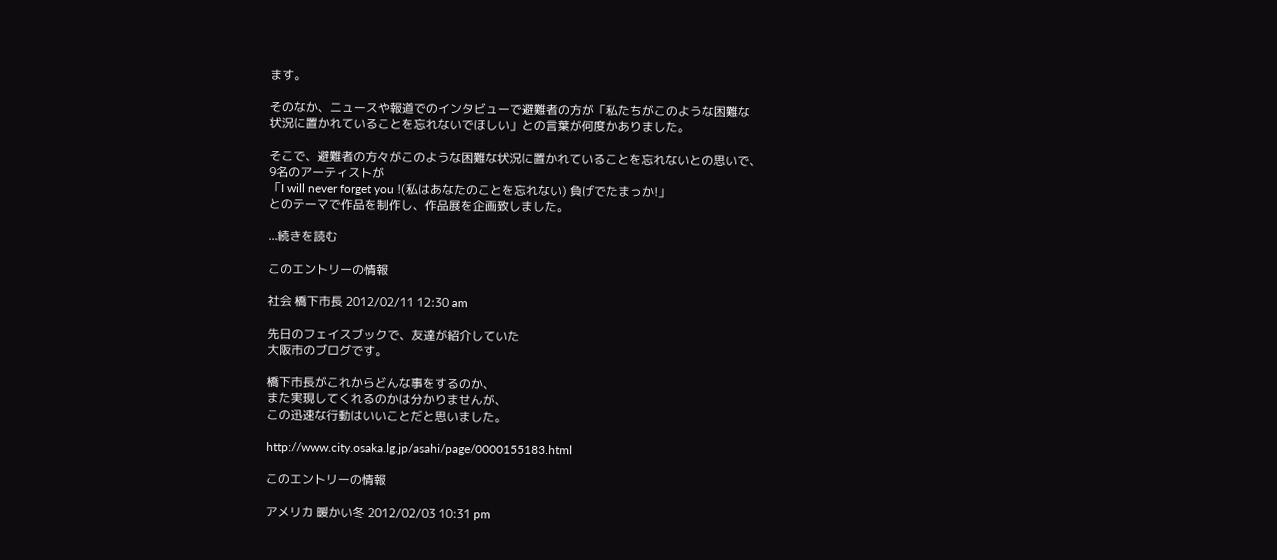ます。

そのなか、ニュースや報道でのインタビューで避難者の方が「私たちがこのような困難な
状況に置かれていることを忘れないでほしい」との言葉が何度かありました。

そこで、避難者の方々がこのような困難な状況に置かれていることを忘れないとの思いで、
9名のアーティストが
「I will never forget you !(私はあなたのことを忘れない) 負げでたまっか!」
とのテーマで作品を制作し、作品展を企画致しました。

...続きを読む

このエントリーの情報

社会 橋下市長 2012/02/11 12:30 am

先日のフェイスブックで、友達が紹介していた
大阪市のブログです。

橋下市長がこれからどんな事をするのか、
また実現してくれるのかは分かりませんが、
この迅速な行動はいいことだと思いました。

http://www.city.osaka.lg.jp/asahi/page/0000155183.html

このエントリーの情報

アメリカ 暖かい冬 2012/02/03 10:31 pm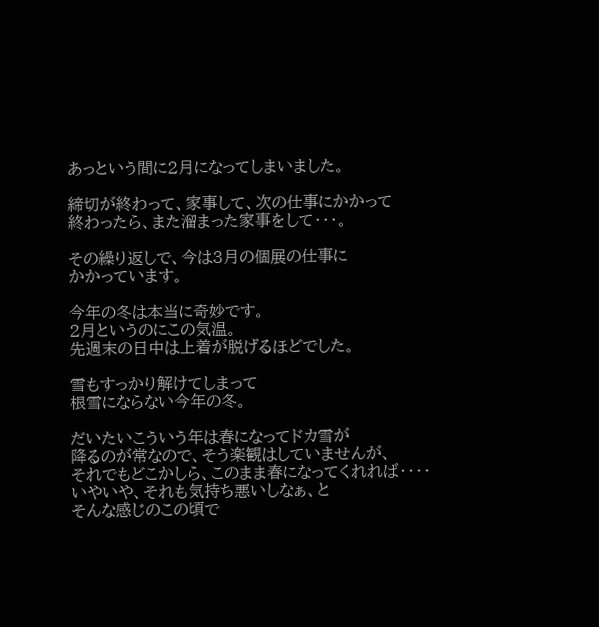あっという間に2月になってしまいました。

締切が終わって、家事して、次の仕事にかかって
終わったら、また溜まった家事をして・・・。

その繰り返しで、今は3月の個展の仕事に
かかっています。

今年の冬は本当に奇妙です。
2月というのにこの気温。
先週末の日中は上着が脱げるほどでした。

雪もすっかり解けてしまって
根雪にならない今年の冬。

だいたいこういう年は春になってドカ雪が
降るのが常なので、そう楽観はしていませんが、
それでもどこかしら、このまま春になってくれれば・・・・
いやいや、それも気持ち悪いしなぁ、と
そんな感じのこの頃で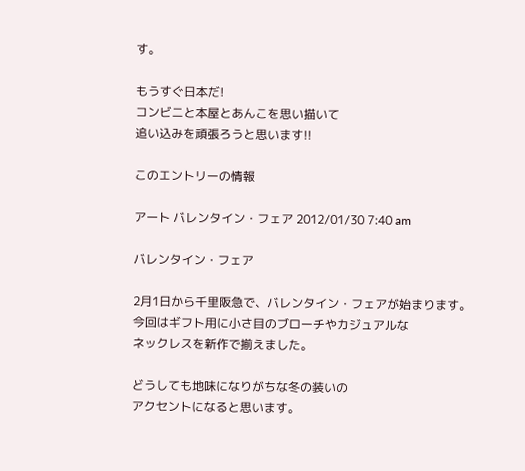す。

もうすぐ日本だ!
コンビニと本屋とあんこを思い描いて
追い込みを頑張ろうと思います!!

このエントリーの情報

アート バレンタイン・フェア 2012/01/30 7:40 am

バレンタイン・フェア

2月1日から千里阪急で、バレンタイン・フェアが始まります。
今回はギフト用に小さ目のブローチやカジュアルな
ネックレスを新作で揃えました。

どうしても地味になりがちな冬の装いの
アクセントになると思います。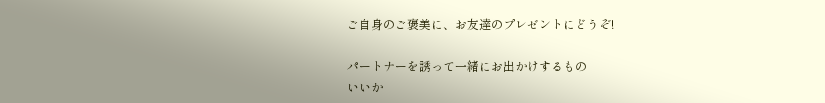ご自身のご褒美に、お友達のプレゼントにどうぞ!

パートナーを誘って一緒にお出かけするもの
いいか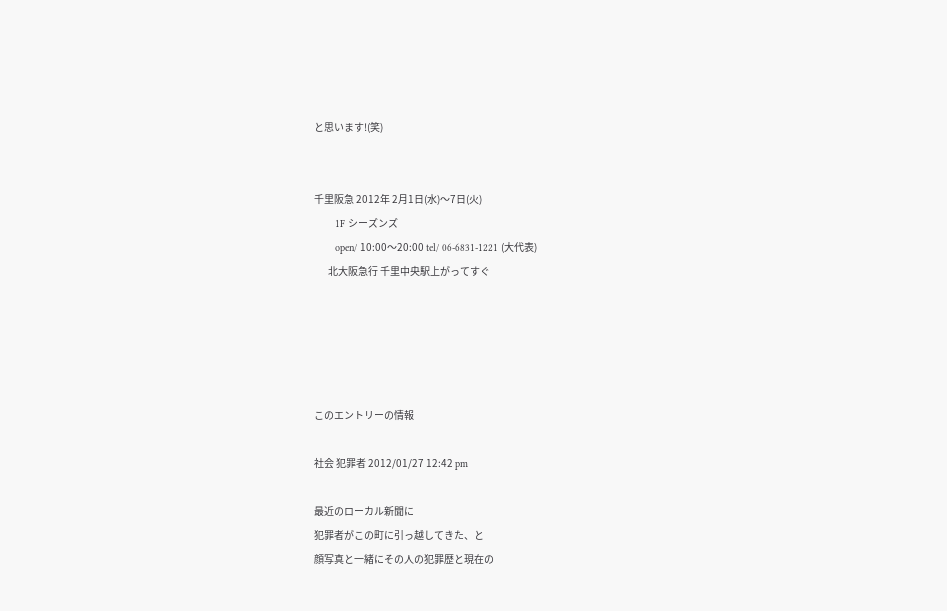と思います!(笑)


千里阪急 2012年 2月1日(水)〜7日(火)
       1F シーズンズ
       open/ 10:00〜20:00 tel/ 06-6831-1221 (大代表)
       北大阪急行 千里中央駅上がってすぐ





このエントリーの情報

社会 犯罪者 2012/01/27 12:42 pm

最近のローカル新聞に
犯罪者がこの町に引っ越してきた、と
顔写真と一緒にその人の犯罪歴と現在の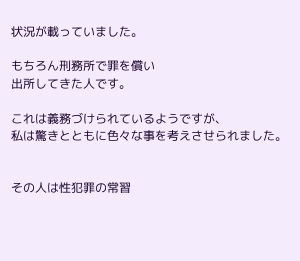状況が載っていました。

もちろん刑務所で罪を償い
出所してきた人です。

これは義務づけられているようですが、
私は驚きとともに色々な事を考えさせられました。


その人は性犯罪の常習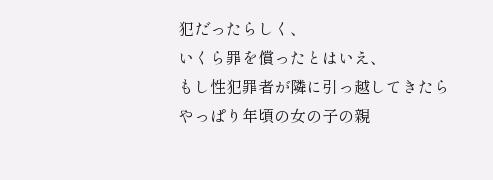犯だったらしく、
いくら罪を償ったとはいえ、
もし性犯罪者が隣に引っ越してきたら
やっぱり年頃の女の子の親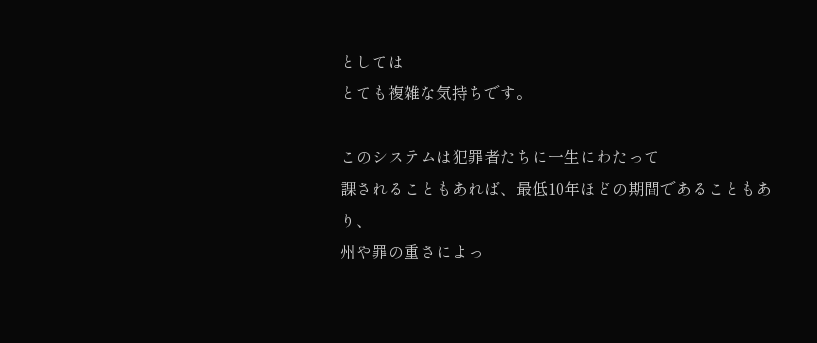としては
とても複雑な気持ちです。

このシステムは犯罪者たちに一生にわたって
課されることもあれば、最低10年ほどの期間であることもあり、
州や罪の重さによっ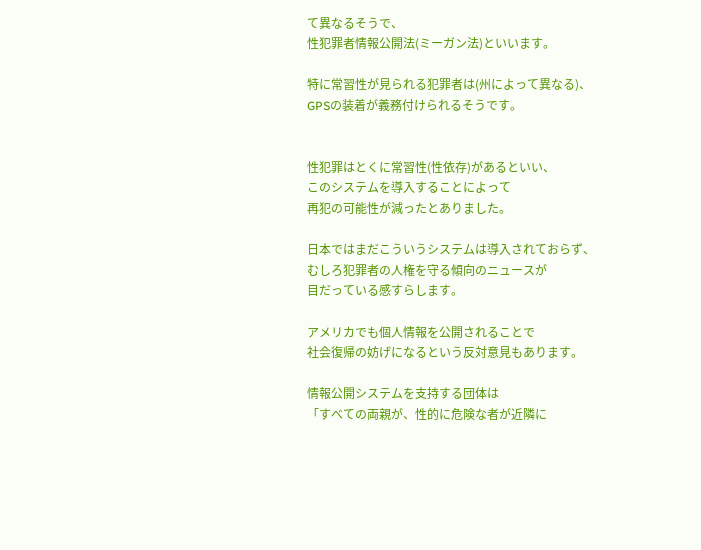て異なるそうで、
性犯罪者情報公開法(ミーガン法)といいます。

特に常習性が見られる犯罪者は(州によって異なる)、
GPSの装着が義務付けられるそうです。


性犯罪はとくに常習性(性依存)があるといい、
このシステムを導入することによって
再犯の可能性が減ったとありました。

日本ではまだこういうシステムは導入されておらず、
むしろ犯罪者の人権を守る傾向のニュースが
目だっている感すらします。

アメリカでも個人情報を公開されることで
社会復帰の妨げになるという反対意見もあります。

情報公開システムを支持する団体は
「すべての両親が、性的に危険な者が近隣に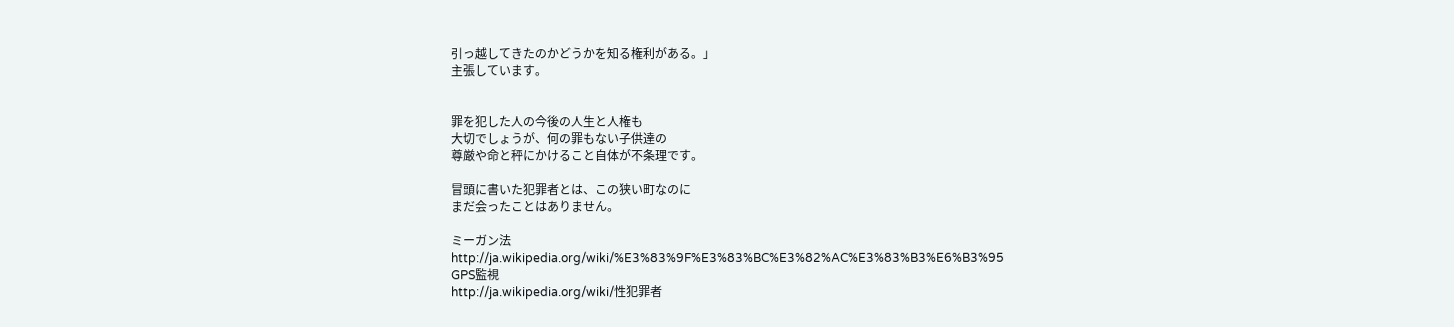引っ越してきたのかどうかを知る権利がある。」
主張しています。


罪を犯した人の今後の人生と人権も
大切でしょうが、何の罪もない子供達の
尊厳や命と秤にかけること自体が不条理です。

冒頭に書いた犯罪者とは、この狭い町なのに
まだ会ったことはありません。

ミーガン法
http://ja.wikipedia.org/wiki/%E3%83%9F%E3%83%BC%E3%82%AC%E3%83%B3%E6%B3%95
GPS監視
http://ja.wikipedia.org/wiki/性犯罪者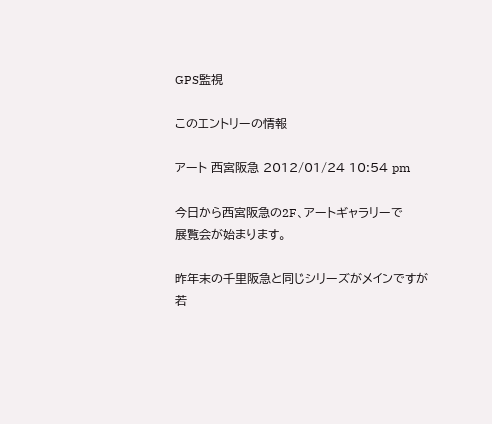GPS監視

このエントリーの情報

アート 西宮阪急 2012/01/24 10:54 pm

今日から西宮阪急の2F、アートギャラリーで
展覧会が始まります。

昨年末の千里阪急と同じシリーズがメインですが
若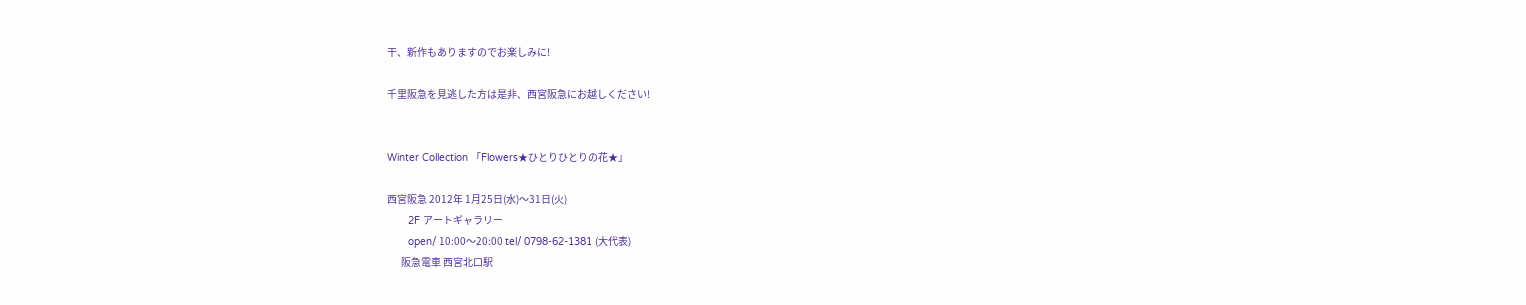干、新作もありますのでお楽しみに!

千里阪急を見逃した方は是非、西宮阪急にお越しください!


Winter Collection 「Flowers★ひとりひとりの花★」

西宮阪急 2012年 1月25日(水)〜31日(火)
       2F アートギャラリー
       open/ 10:00〜20:00 tel/ 0798-62-1381 (大代表)
       阪急電車 西宮北口駅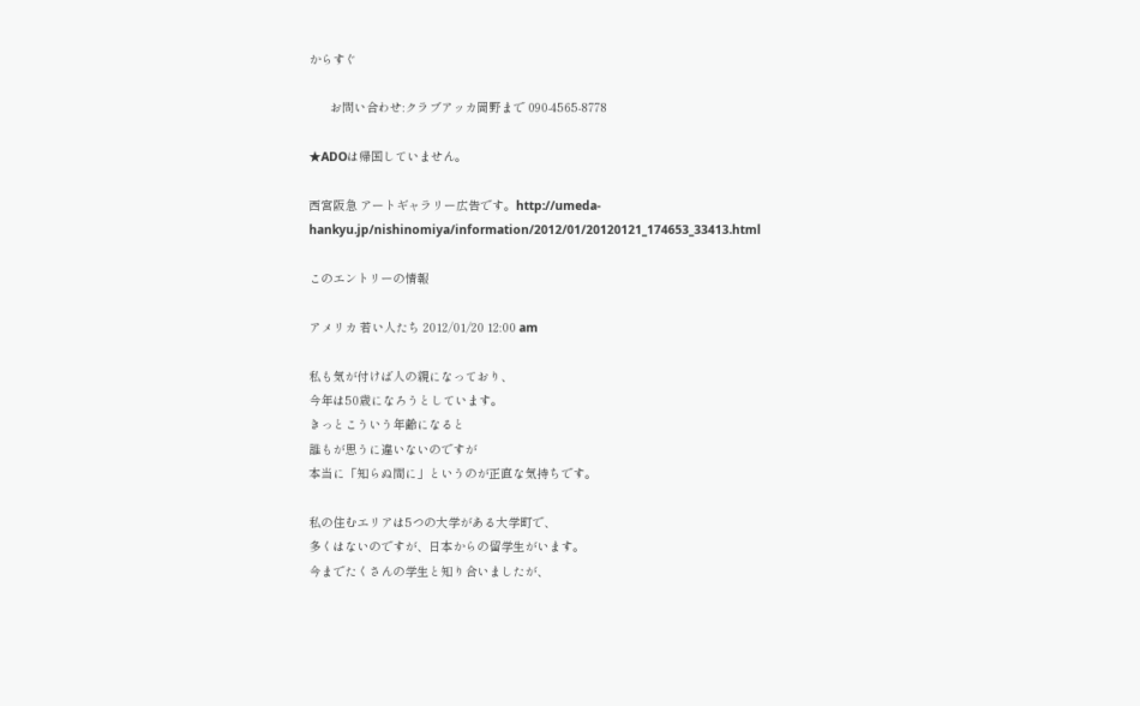からすぐ

       お問い合わせ:クラブアッカ岡野まで 090-4565-8778

★ADOは帰国していません。

西宮阪急 アートギャラリー広告です。http://umeda-hankyu.jp/nishinomiya/information/2012/01/20120121_174653_33413.html

このエントリーの情報

アメリカ 若い人たち 2012/01/20 12:00 am

私も気が付けば人の親になっており、
今年は50歳になろうとしています。
きっとこういう年齢になると
誰もが思うに違いないのですが
本当に「知らぬ間に」というのが正直な気持ちです。

私の住むエリアは5つの大学がある大学町で、
多くはないのですが、日本からの留学生がいます。
今までたくさんの学生と知り合いましたが、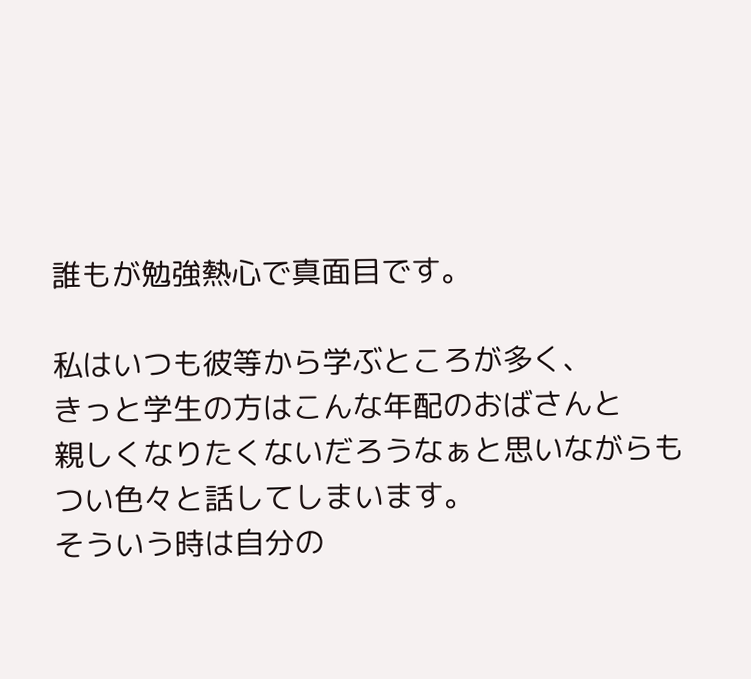誰もが勉強熱心で真面目です。

私はいつも彼等から学ぶところが多く、
きっと学生の方はこんな年配のおばさんと
親しくなりたくないだろうなぁと思いながらも
つい色々と話してしまいます。
そういう時は自分の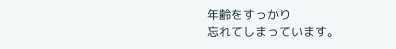年齢をすっかり
忘れてしまっています。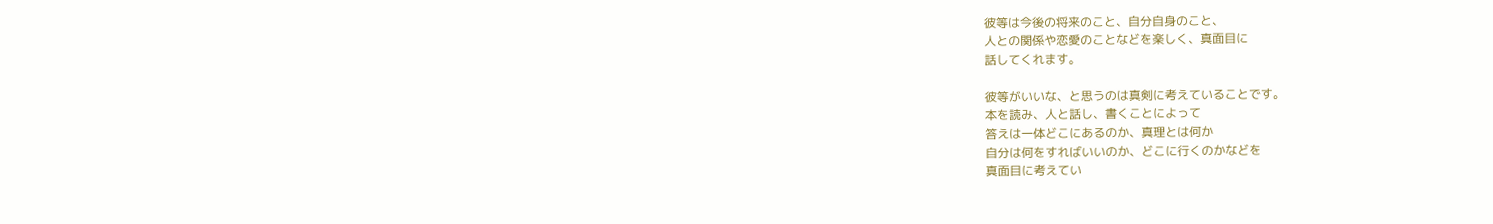彼等は今後の将来のこと、自分自身のこと、
人との関係や恋愛のことなどを楽しく、真面目に
話してくれます。

彼等がいいな、と思うのは真剣に考えていることです。
本を読み、人と話し、書くことによって
答えは一体どこにあるのか、真理とは何か
自分は何をすればいいのか、どこに行くのかなどを
真面目に考えてい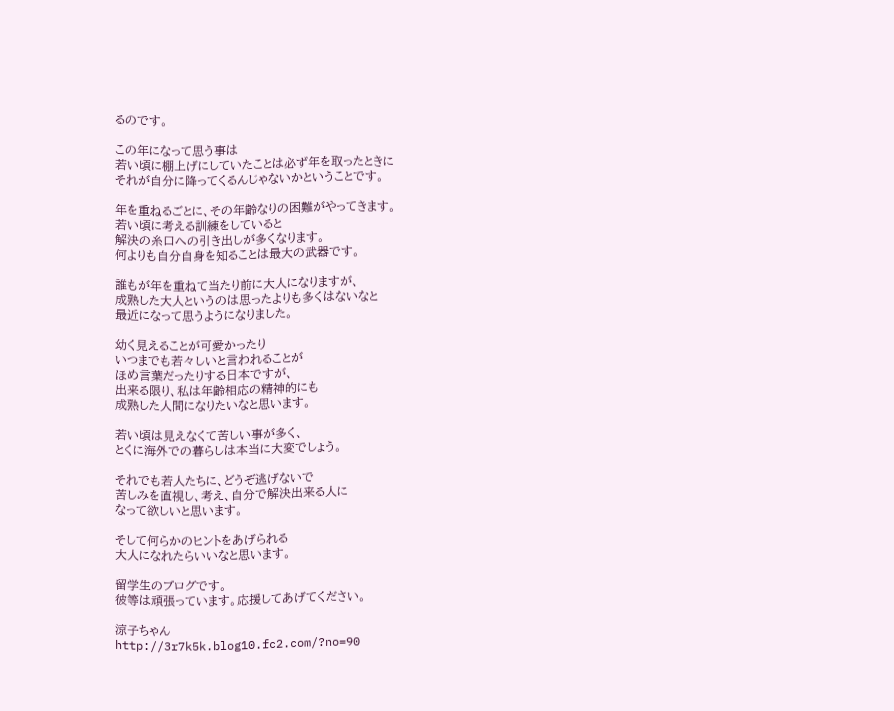るのです。

この年になって思う事は
若い頃に棚上げにしていたことは必ず年を取ったときに
それが自分に降ってくるんじゃないかということです。

年を重ねるごとに、その年齢なりの困難がやってきます。
若い頃に考える訓練をしていると
解決の糸口への引き出しが多くなります。
何よりも自分自身を知ることは最大の武器です。

誰もが年を重ねて当たり前に大人になりますが、
成熟した大人というのは思ったよりも多くはないなと
最近になって思うようになりました。

幼く見えることが可愛かったり
いつまでも若々しいと言われることが
ほめ言葉だったりする日本ですが、
出来る限り、私は年齢相応の精神的にも
成熟した人間になりたいなと思います。

若い頃は見えなくて苦しい事が多く、
とくに海外での暮らしは本当に大変でしょう。

それでも若人たちに、どうぞ逃げないで
苦しみを直視し、考え、自分で解決出来る人に
なって欲しいと思います。

そして何らかのヒントをあげられる
大人になれたらいいなと思います。

留学生のブログです。
彼等は頑張っています。応援してあげてください。

涼子ちゃん
http://3r7k5k.blog10.fc2.com/?no=90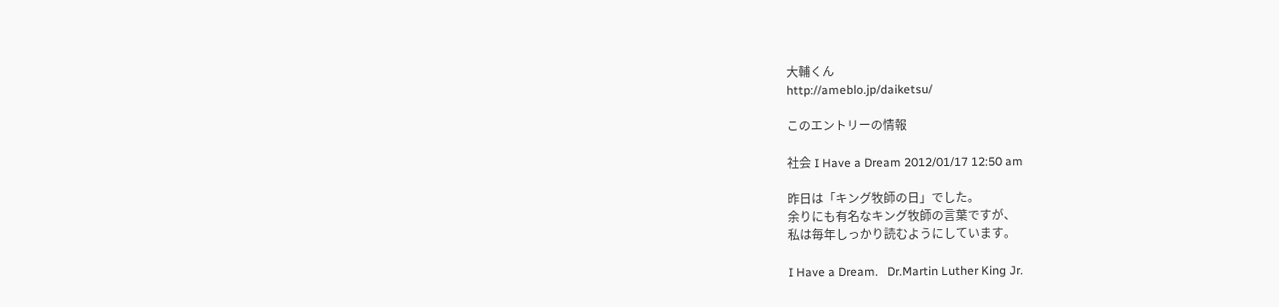大輔くん
http://ameblo.jp/daiketsu/

このエントリーの情報

社会 I Have a Dream 2012/01/17 12:50 am

昨日は「キング牧師の日」でした。
余りにも有名なキング牧師の言葉ですが、
私は毎年しっかり読むようにしています。

I Have a Dream.   Dr.Martin Luther King Jr.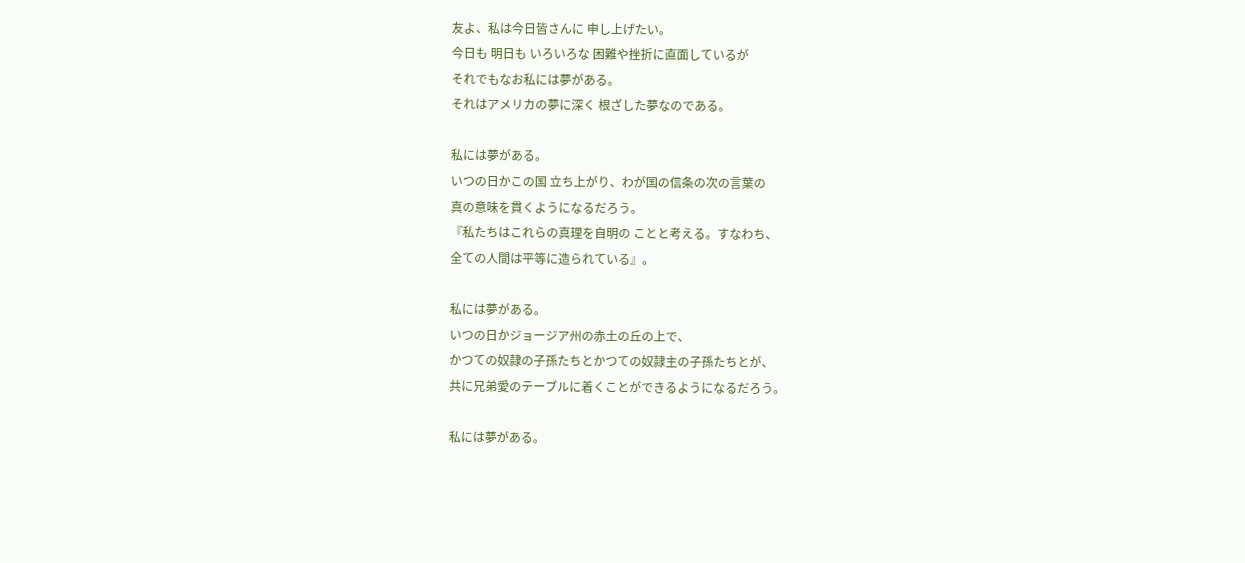友よ、私は今日皆さんに 申し上げたい。
今日も 明日も いろいろな 困難や挫折に直面しているが
それでもなお私には夢がある。
それはアメリカの夢に深く 根ざした夢なのである。

私には夢がある。
いつの日かこの国 立ち上がり、わが国の信条の次の言葉の
真の意味を貫くようになるだろう。
『私たちはこれらの真理を自明の ことと考える。すなわち、
全ての人間は平等に造られている』。

私には夢がある。
いつの日かジョージア州の赤土の丘の上で、
かつての奴隷の子孫たちとかつての奴隷主の子孫たちとが、
共に兄弟愛のテーブルに着くことができるようになるだろう。

私には夢がある。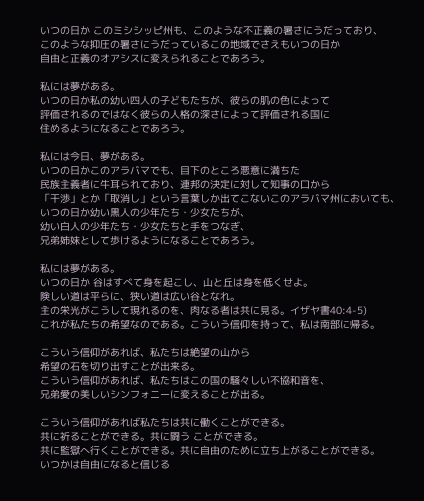いつの日か このミシシッピ州も、このような不正義の暑さにうだっており、
このような抑圧の暑さにうだっているこの地域でさえもいつの日か
自由と正義のオアシスに変えられることであろう。

私には夢がある。
いつの日か私の幼い四人の子どもたちが、彼らの肌の色によって
評価されるのではなく彼らの人格の深さによって評価される国に
住めるようになることであろう。

私には今日、夢がある。
いつの日かこのアラバマでも、目下のところ悪意に満ちた
民族主義者に牛耳られており、連邦の決定に対して知事の口から
「干渉」とか「取消し」という言葉しか出てこないこのアラバマ州においても、
いつの日か幼い黒人の少年たち・少女たちが、
幼い白人の少年たち・少女たちと手をつなぎ、
兄弟姉妹として歩けるようになることであろう。

私には夢がある。
いつの日か 谷はすべて身を起こし、山と丘は身を低くせよ。
険しい道は平らに、狭い道は広い谷となれ。
主の栄光がこうして現れるのを、肉なる者は共に見る。イザヤ書40:4-5)
これが私たちの希望なのである。こういう信仰を持って、私は南部に帰る。

こういう信仰があれば、私たちは絶望の山から
希望の石を切り出すことが出来る。
こういう信仰があれば、私たちはこの国の騒々しい不協和音を、
兄弟愛の美しいシンフォニーに変えることが出る。

こういう信仰があれば私たちは共に働くことができる。
共に祈ることができる。共に闘う ことができる。
共に監獄へ行くことができる。共に自由のために立ち上がることができる。
いつかは自由になると信じる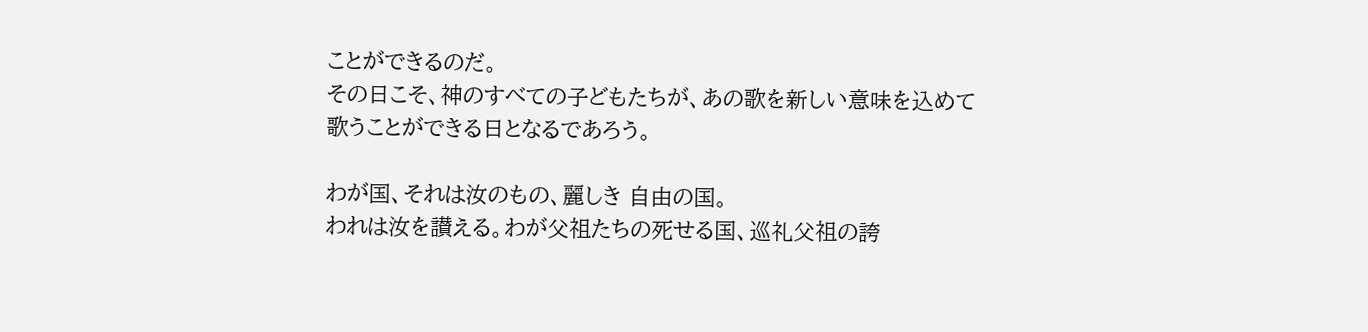ことができるのだ。
その日こそ、神のすべての子どもたちが、あの歌を新しい意味を込めて
歌うことができる日となるであろう。

わが国、それは汝のもの、麗しき 自由の国。
われは汝を讃える。わが父祖たちの死せる国、巡礼父祖の誇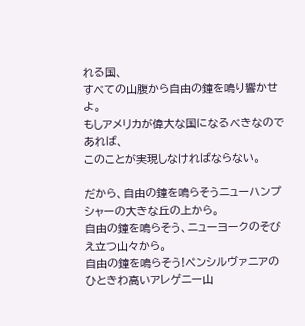れる国、
すべての山腹から自由の鐘を鳴り響かせよ。
もしアメリカが偉大な国になるべきなのであれば、
このことが実現しなければならない。

だから、自由の鐘を鳴らそうニューハンプシャーの大きな丘の上から。
自由の鐘を鳴らそう、ニューヨークのそびえ立つ山々から。
自由の鐘を鳴らそう!ペンシルヴァニアのひときわ高いアレゲニー山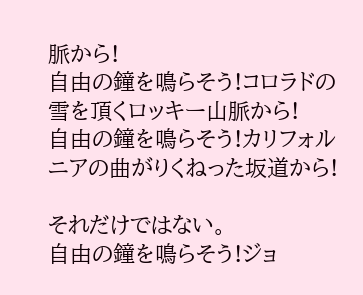脈から!
自由の鐘を鳴らそう!コロラドの雪を頂くロッキー山脈から!
自由の鐘を鳴らそう!カリフォルニアの曲がりくねった坂道から!

それだけではない。
自由の鐘を鳴らそう!ジョ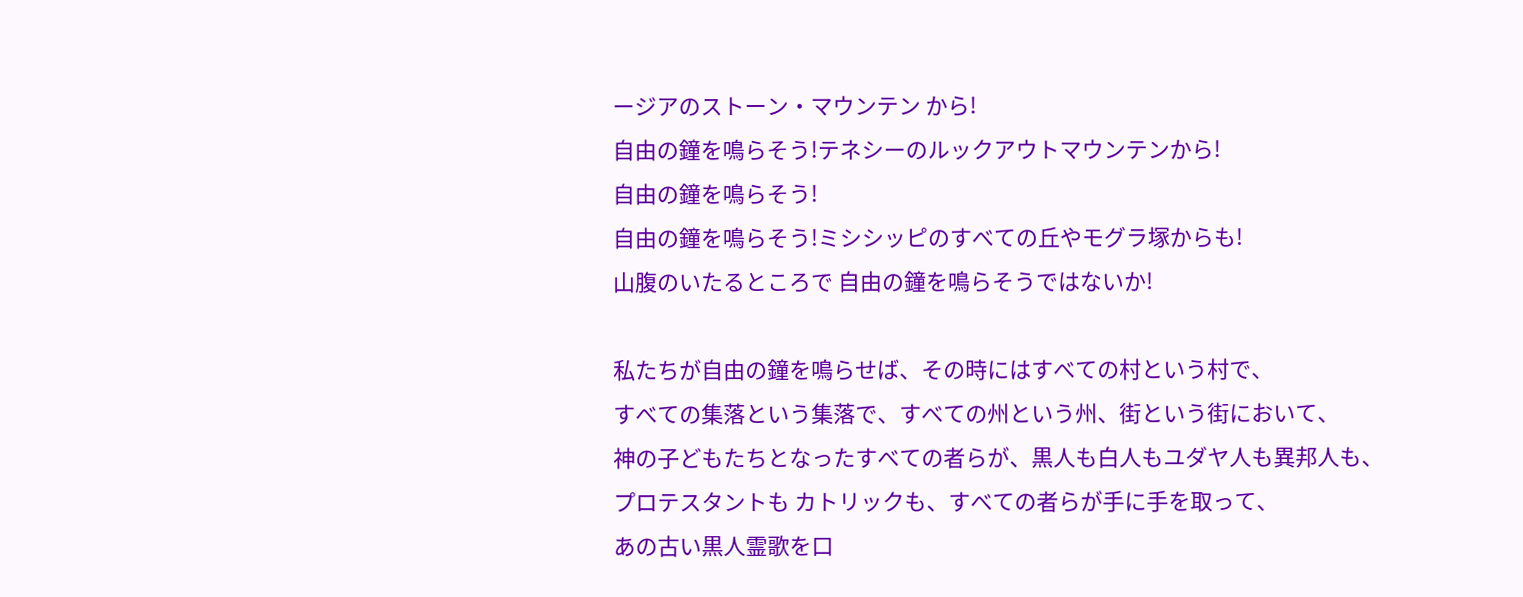ージアのストーン・マウンテン から!
自由の鐘を鳴らそう!テネシーのルックアウトマウンテンから!
自由の鐘を鳴らそう!
自由の鐘を鳴らそう!ミシシッピのすべての丘やモグラ塚からも!
山腹のいたるところで 自由の鐘を鳴らそうではないか!

私たちが自由の鐘を鳴らせば、その時にはすべての村という村で、
すべての集落という集落で、すべての州という州、街という街において、
神の子どもたちとなったすべての者らが、黒人も白人もユダヤ人も異邦人も、
プロテスタントも カトリックも、すべての者らが手に手を取って、
あの古い黒人霊歌を口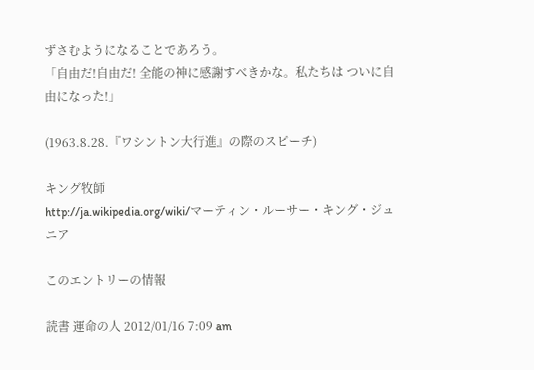ずさむようになることであろう。
「自由だ!自由だ! 全能の神に感謝すべきかな。私たちは ついに自由になった!」

(1963.8.28.『ワシントン大行進』の際のスピーチ)

キング牧師
http://ja.wikipedia.org/wiki/マーティン・ルーサー・キング・ジュニア

このエントリーの情報

読書 運命の人 2012/01/16 7:09 am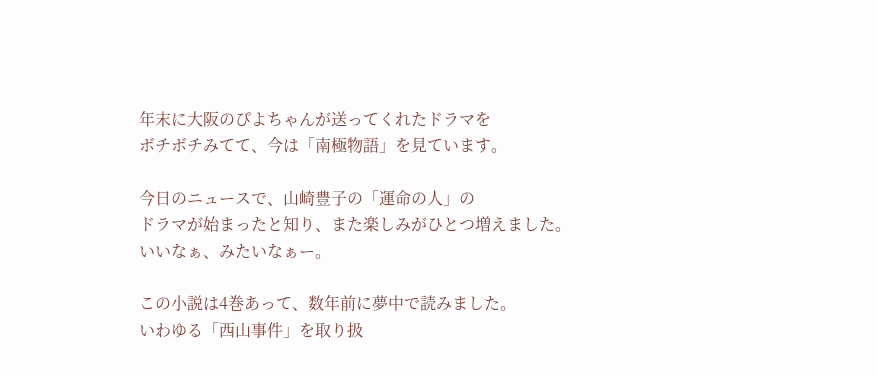年末に大阪のぴよちゃんが送ってくれたドラマを
ボチボチみてて、今は「南極物語」を見ています。

今日のニュースで、山崎豊子の「運命の人」の
ドラマが始まったと知り、また楽しみがひとつ増えました。
いいなぁ、みたいなぁー。

この小説は4巻あって、数年前に夢中で読みました。
いわゆる「西山事件」を取り扱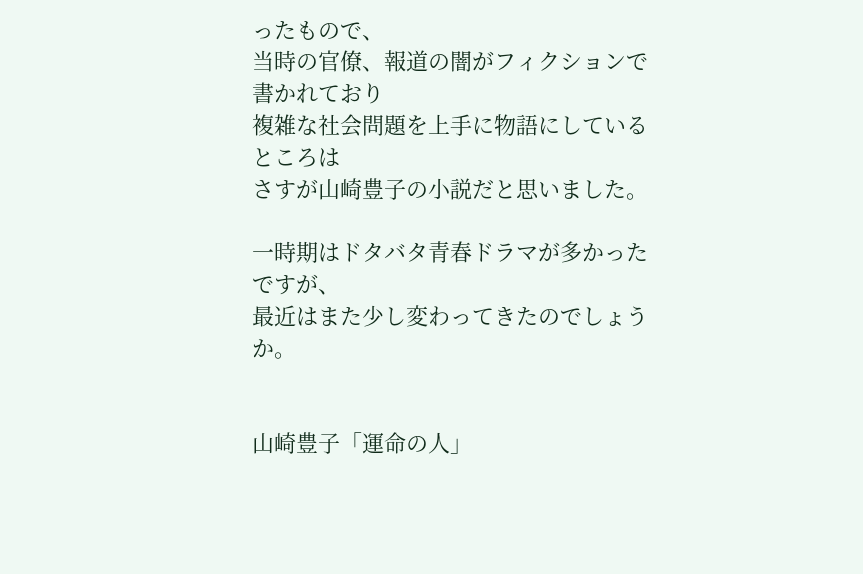ったもので、
当時の官僚、報道の闇がフィクションで書かれており
複雑な社会問題を上手に物語にしているところは
さすが山崎豊子の小説だと思いました。

一時期はドタバタ青春ドラマが多かったですが、
最近はまた少し変わってきたのでしょうか。


山崎豊子「運命の人」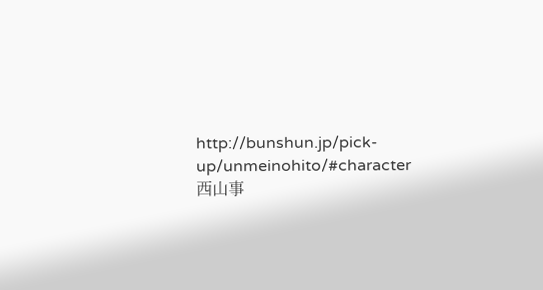http://bunshun.jp/pick-up/unmeinohito/#character
西山事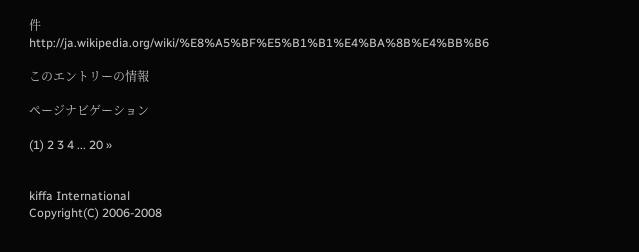件
http://ja.wikipedia.org/wiki/%E8%A5%BF%E5%B1%B1%E4%BA%8B%E4%BB%B6

このエントリーの情報

ページナビゲーション

(1) 2 3 4 ... 20 »


kiffa International
Copyright(C) 2006-2008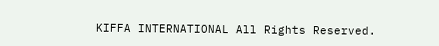KIFFA INTERNATIONAL All Rights Reserved.